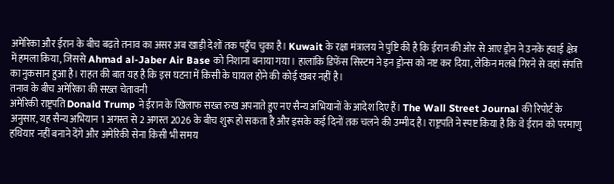अमेरिका और ईरान के बीच बढ़ते तनाव का असर अब खाड़ी देशों तक पहुँच चुका है। Kuwait के रक्षा मंत्रालय ने पुष्टि की है कि ईरान की ओर से आए ड्रोन ने उनके हवाई क्षेत्र में हमला किया, जिससे Ahmad al-Jaber Air Base को निशाना बनाया गया। हालांकि डिफेंस सिस्टम ने इन ड्रोन्स को नष्ट कर दिया, लेकिन मलबे गिरने से वहां संपत्ति का नुकसान हुआ है। राहत की बात यह है कि इस घटना में किसी के घायल होने की कोई खबर नहीं है।
तनाव के बीच अमेरिका की सख्त चेतावनी
अमेरिकी राष्ट्रपति Donald Trump ने ईरान के खिलाफ सख्त रुख अपनाते हुए नए सैन्य अभियानों के आदेश दिए हैं। The Wall Street Journal की रिपोर्ट के अनुसार, यह सैन्य अभियान 1 अगस्त से 2 अगस्त 2026 के बीच शुरू हो सकता है और इसके कई दिनों तक चलने की उम्मीद है। राष्ट्रपति ने स्पष्ट किया है कि वे ईरान को परमाणु हथियार नहीं बनाने देंगे और अमेरिकी सेना किसी भी समय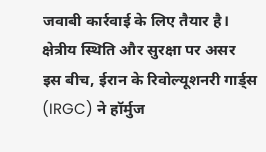जवाबी कार्रवाई के लिए तैयार है।
क्षेत्रीय स्थिति और सुरक्षा पर असर
इस बीच, ईरान के रिवोल्यूशनरी गार्ड्स (IRGC) ने हॉर्मुज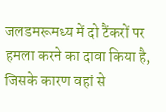जलडमरूमध्य में दो टैंकरों पर हमला करने का दावा किया है, जिसके कारण वहां से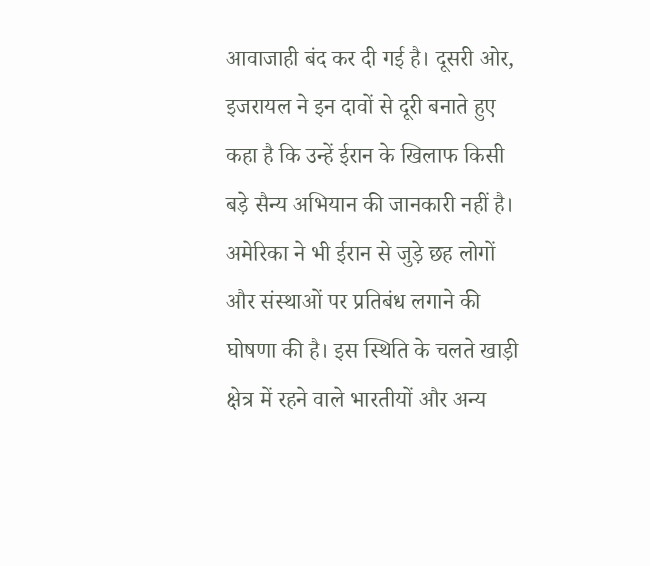आवाजाही बंद कर दी गई है। दूसरी ओर, इजरायल ने इन दावों से दूरी बनाते हुए कहा है कि उन्हें ईरान के खिलाफ किसी बड़े सैन्य अभियान की जानकारी नहीं है। अमेरिका ने भी ईरान से जुड़े छह लोगों और संस्थाओं पर प्रतिबंध लगाने की घोषणा की है। इस स्थिति के चलते खाड़ी क्षेत्र में रहने वाले भारतीयों और अन्य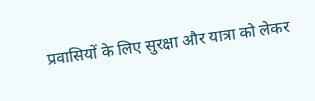प्रवासियों के लिए सुरक्षा और यात्रा को लेकर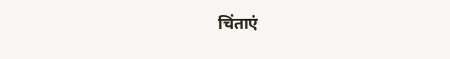चिंताएं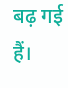बढ़ गई हैं।